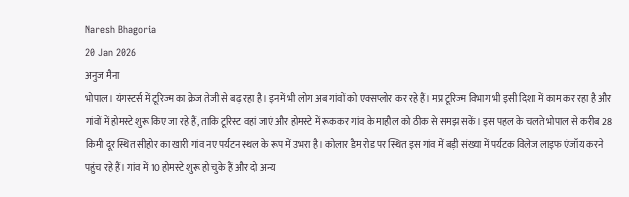Naresh Bhagoria
20 Jan 2026
अनुज मैना
भोपाल। यंगस्टर्स में टूरिज्म का क्रेज तेजी से बढ़ रहा है। इनमें भी लोग अब गांवों को एक्सप्लोर कर रहे हैं। मप्र टूरिज्म विभाग भी इसी दिशा में काम कर रहा है और गांवों में होमस्टे शुरू किए जा रहे हैं, ताकि टूरिस्ट वहां जाएं और होमस्टे में रूककर गांव के माहौल को ठीक से समझ सकें। इस पहल के चलते भोपाल से करीब 28 किमी दूर स्थित सीहोर का खारी गांव नए पर्यटन स्थल के रूप में उभरा है। कोलार डैम रोड पर स्थित इस गांव में बड़ी संख्या में पर्यटक विलेज लाइफ एंजॉय करने पहुंच रहे हैं। गांव में 10 होमस्टे शुरू हो चुके हैं और दो अन्य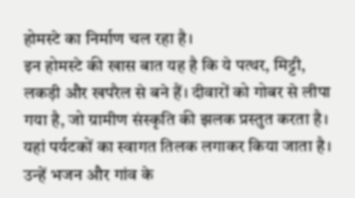होमस्टे का निर्माण चल रहा है।
इन होमस्टे की खास बात यह है कि ये पत्थर, मिट्टी, लकड़ी और खपरैल से बने हैं। दीवारों को गोबर से लीपा गया है, जो ग्रामीण संस्कृति की झलक प्रस्तुत करता है। यहां पर्यटकों का स्वागत तिलक लगाकर किया जाता है। उन्हें भजन और गांव के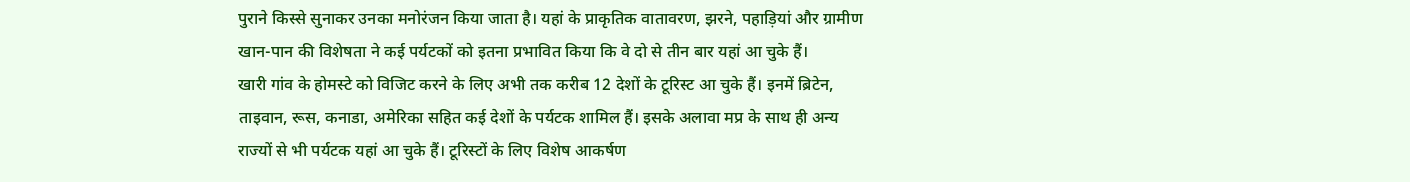पुराने किस्से सुनाकर उनका मनोरंजन किया जाता है। यहां के प्राकृतिक वातावरण, झरने, पहाड़ियां और ग्रामीण खान-पान की विशेषता ने कई पर्यटकों को इतना प्रभावित किया कि वे दो से तीन बार यहां आ चुके हैं।
खारी गांव के होमस्टे को विजिट करने के लिए अभी तक करीब 12 देशों के टूरिस्ट आ चुके हैं। इनमें ब्रिटेन, ताइवान, रूस, कनाडा, अमेरिका सहित कई देशों के पर्यटक शामिल हैं। इसके अलावा मप्र के साथ ही अन्य राज्यों से भी पर्यटक यहां आ चुके हैं। टूरिस्टों के लिए विशेष आकर्षण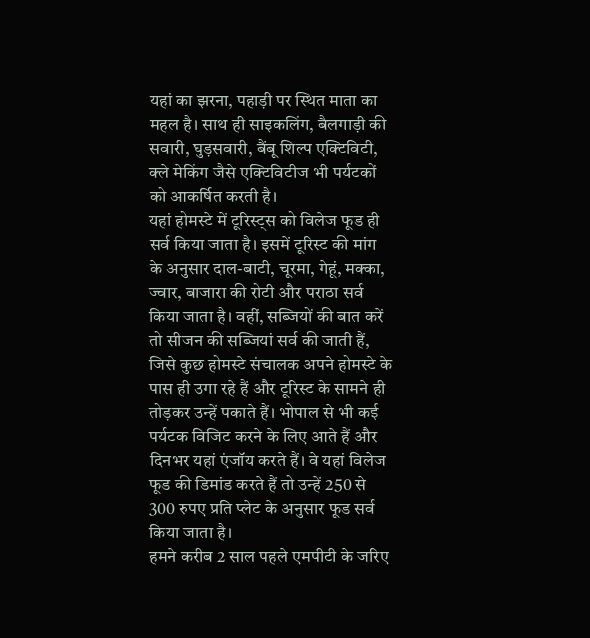यहां का झरना, पहाड़ी पर स्थित माता का महल है। साथ ही साइकलिंग, बैलगाड़ी की सवारी, घुड़सवारी, बैंबू शिल्प एक्टिविटी, क्ले मेकिंग जैसे एक्टिविटीज भी पर्यटकों को आकर्षित करती है।
यहां होमस्टे में टूरिस्ट्स को विलेज फूड ही सर्व किया जाता है। इसमें टूरिस्ट की मांग के अनुसार दाल-बाटी, चूरमा, गेहूं, मक्का, ज्वार, बाजारा की रोटी और पराठा सर्व किया जाता है। वहीं, सब्जियों की बात करें तो सीजन की सब्जियां सर्व की जाती हैं, जिसे कुछ होमस्टे संचालक अपने होमस्टे के पास ही उगा रहे हैं और टूरिस्ट के सामने ही तोड़कर उन्हें पकाते हैं। भोपाल से भी कई पर्यटक विजिट करने के लिए आते हैं और दिनभर यहां एंजॉय करते हैं। वे यहां विलेज फूड की डिमांड करते हैं तो उन्हें 250 से 300 रुपए प्रति प्लेट के अनुसार फूड सर्व किया जाता है।
हमने करीब 2 साल पहले एमपीटी के जरिए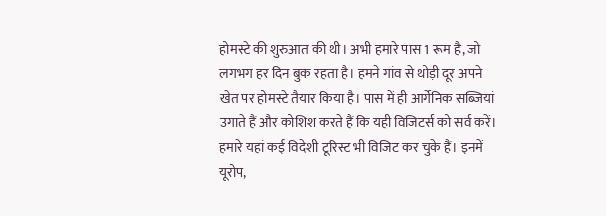होमस्टे की शुरुआत की थी। अभी हमारे पास 1 रूम है, जो लगभग हर दिन बुक रहता है। हमने गांव से थोड़ी दूर अपने खेत पर होमस्टे तैयार किया है। पास में ही आर्गेनिक सब्जियां उगाते हैं और कोशिश करते हैं कि यही विजिटर्स को सर्व करें। हमारे यहां कई विदेशी टूरिस्ट भी विजिट कर चुके हैं। इनमें यूरोप,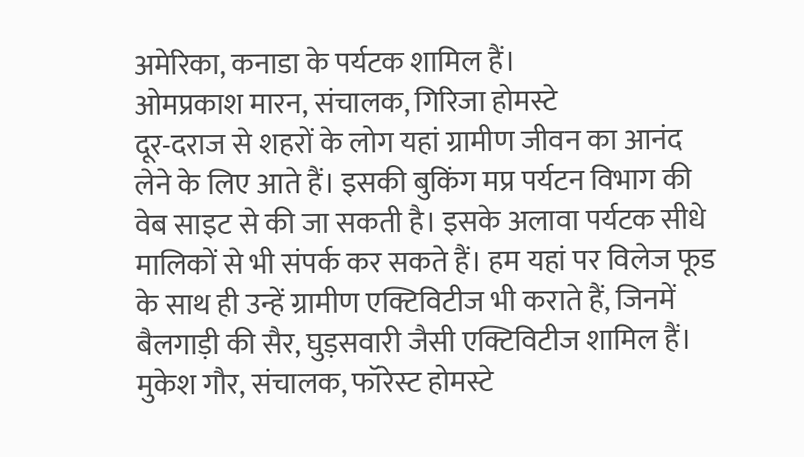अमेरिका, कनाडा के पर्यटक शामिल हैं।
ओमप्रकाश मारन, संचालक, गिरिजा होमस्टे
दूर-दराज से शहरों के लोग यहां ग्रामीण जीवन का आनंद लेने के लिए आते हैं। इसकी बुकिंग मप्र पर्यटन विभाग की वेब साइट से की जा सकती है। इसके अलावा पर्यटक सीधे मालिकों से भी संपर्क कर सकते हैं। हम यहां पर विलेज फूड के साथ ही उन्हें ग्रामीण एक्टिविटीज भी कराते हैं, जिनमें बैलगाड़ी की सैर, घुड़सवारी जैसी एक्टिविटीज शामिल हैं।
मुकेश गौर, संचालक, फॉरेस्ट होमस्टे